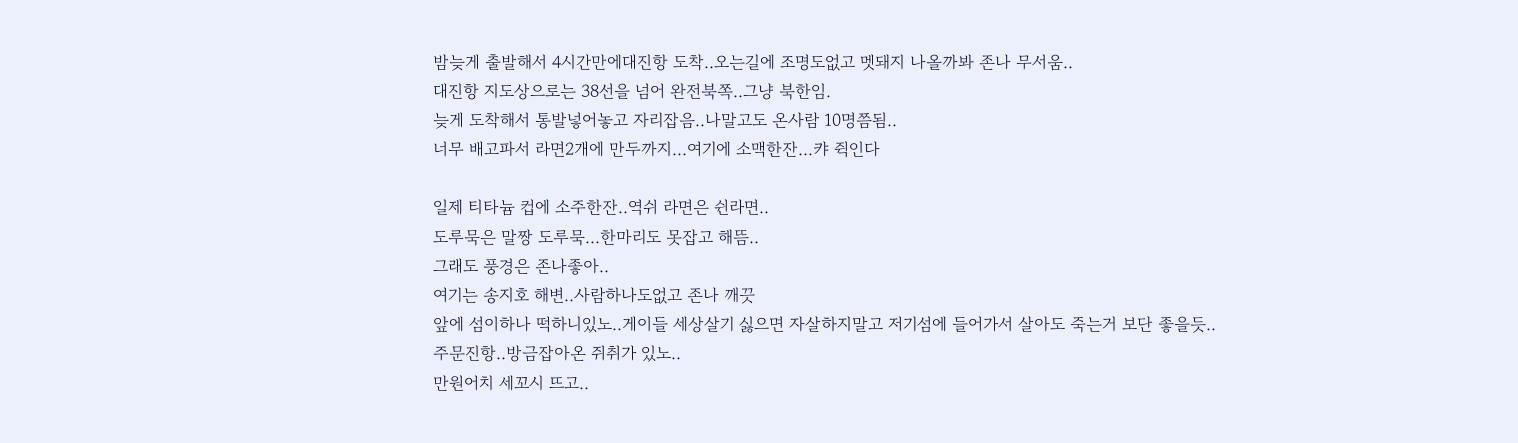밤늦게 출발해서 4시간만에대진항 도착..오는길에 조명도없고 멧돼지 나올까봐 존나 무서움..
대진항 지도상으로는 38선을 넘어 완전북쪽..그냥 북한임.
늦게 도착해서 통발넣어놓고 자리잡음..나말고도 온사람 10명쯤됨..
너무 배고파서 라면2개에 만두까지...여기에 소맥한잔...캬 쥑인다

일제 티타늄 컵에 소주한잔..역쉬 라면은 쉰라면..
도루묵은 말짱 도루묵...한마리도 못잡고 해뜸..
그래도 풍경은 존나좋아..
여기는 송지호 해변..사람하나도없고 존나 깨끗
앞에 섬이하나 떡하니있노..게이들 세상살기 싫으면 자살하지말고 저기섬에 들어가서 살아도 죽는거 보단 좋을듯..
주문진항..방금잡아온 쥐취가 있노..
만원어치 세꼬시 뜨고..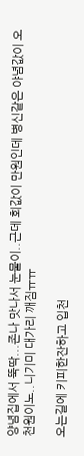양념집에서 뚝딱...존나 맛나서 눈물이..근데 회값이 만원인데 병신같은 야념값이 오천원이노..니기미 대가리 깨짐ㅠㅠ

오는길에 키피한잔하고 입천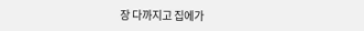장 다까지고 집에가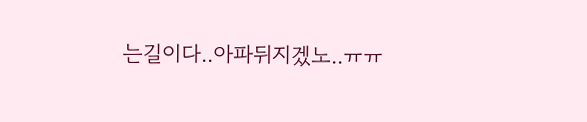는길이다..아파뒤지겠노..ㅠㅠ